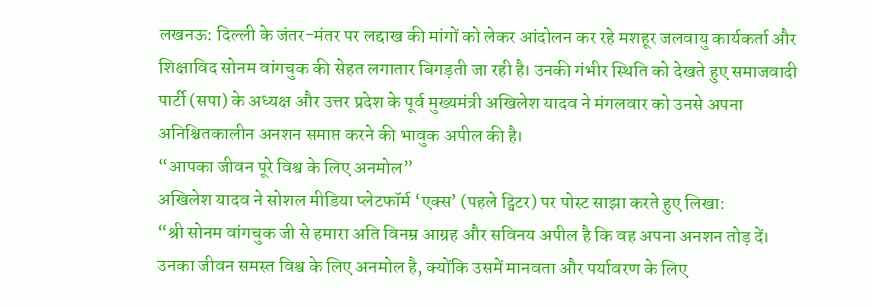लखनऊ: दिल्ली के जंतर-मंतर पर लद्दाख की मांगों को लेकर आंदोलन कर रहे मशहूर जलवायु कार्यकर्ता और शिक्षाविद सोनम वांगचुक की सेहत लगातार बिगड़ती जा रही है। उनकी गंभीर स्थिति को देखते हुए समाजवादी पार्टी (सपा) के अध्यक्ष और उत्तर प्रदेश के पूर्व मुख्यमंत्री अखिलेश यादव ने मंगलवार को उनसे अपना अनिश्चितकालीन अनशन समाप्त करने की भावुक अपील की है।
“आपका जीवन पूरे विश्व के लिए अनमोल”
अखिलेश यादव ने सोशल मीडिया प्लेटफॉर्म ‘एक्स’ (पहले ट्विटर) पर पोस्ट साझा करते हुए लिखा:
“श्री सोनम वांगचुक जी से हमारा अति विनम्र आग्रह और सविनय अपील है कि वह अपना अनशन तोड़ दें। उनका जीवन समस्त विश्व के लिए अनमोल है, क्योंकि उसमें मानवता और पर्यावरण के लिए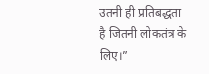उतनी ही प्रतिबद्धता है जितनी लोकतंत्र के लिए।”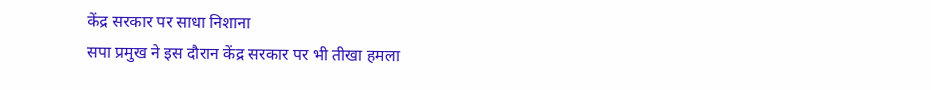केंद्र सरकार पर साधा निशाना
सपा प्रमुख ने इस दौरान केंद्र सरकार पर भी तीखा हमला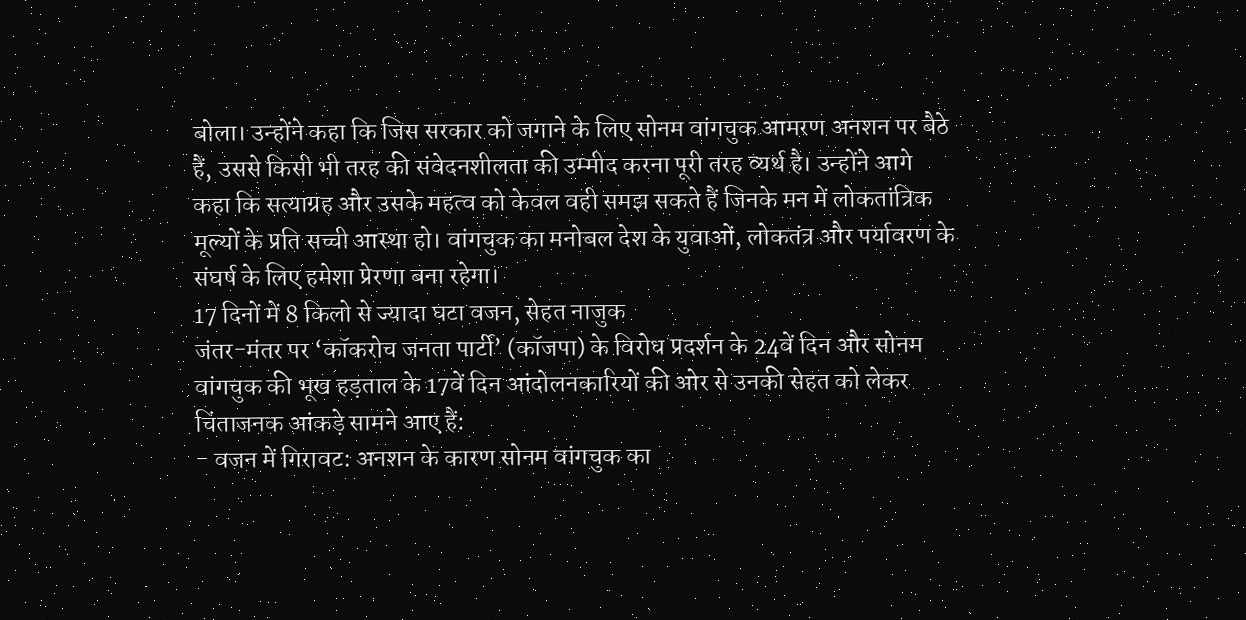बोला। उन्होंने कहा कि जिस सरकार को जगाने के लिए सोनम वांगचुक आमरण अनशन पर बैठे हैं, उससे किसी भी तरह की संवेदनशीलता की उम्मीद करना पूरी तरह व्यर्थ है। उन्होंने आगे कहा कि सत्याग्रह और उसके महत्व को केवल वही समझ सकते हैं जिनके मन में लोकतांत्रिक मूल्यों के प्रति सच्ची आस्था हो। वांगचुक का मनोबल देश के युवाओं, लोकतंत्र और पर्यावरण के संघर्ष के लिए हमेशा प्रेरणा बना रहेगा।
17 दिनों में 8 किलो से ज्यादा घटा वजन, सेहत नाजुक
जंतर-मंतर पर ‘कॉकरोच जनता पार्टी’ (कॉजपा) के विरोध प्रदर्शन के 24वें दिन और सोनम वांगचुक की भूख हड़ताल के 17वें दिन आंदोलनकारियों की ओर से उनकी सेहत को लेकर चिंताजनक आंकड़े सामने आए हैं:
- वजन में गिरावट: अनशन के कारण सोनम वांगचुक का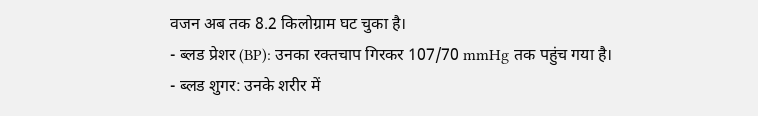वजन अब तक 8.2 किलोग्राम घट चुका है।
- ब्लड प्रेशर (BP): उनका रक्तचाप गिरकर 107/70 mmHg तक पहुंच गया है।
- ब्लड शुगर: उनके शरीर में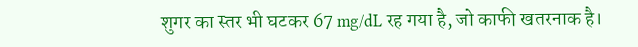शुगर का स्तर भी घटकर 67 mg/dL रह गया है, जो काफी खतरनाक है।